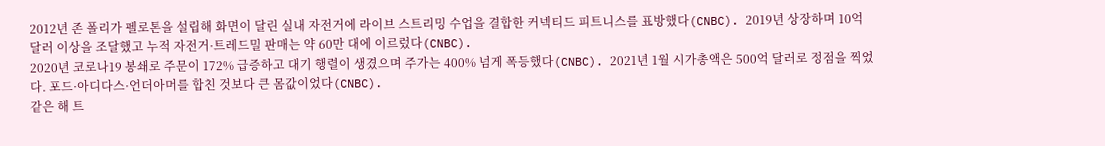2012년 존 폴리가 펠로톤을 설립해 화면이 달린 실내 자전거에 라이브 스트리밍 수업을 결합한 커넥티드 피트니스를 표방했다(CNBC). 2019년 상장하며 10억 달러 이상을 조달했고 누적 자전거·트레드밀 판매는 약 60만 대에 이르렀다(CNBC).
2020년 코로나19 봉쇄로 주문이 172% 급증하고 대기 행렬이 생겼으며 주가는 400% 넘게 폭등했다(CNBC). 2021년 1월 시가총액은 500억 달러로 정점을 찍었다. 포드·아디다스·언더아머를 합친 것보다 큰 몸값이었다(CNBC).
같은 해 트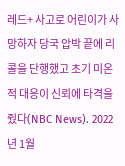레드+ 사고로 어린이가 사망하자 당국 압박 끝에 리콜을 단행했고 초기 미온적 대응이 신뢰에 타격을 줬다(NBC News). 2022년 1월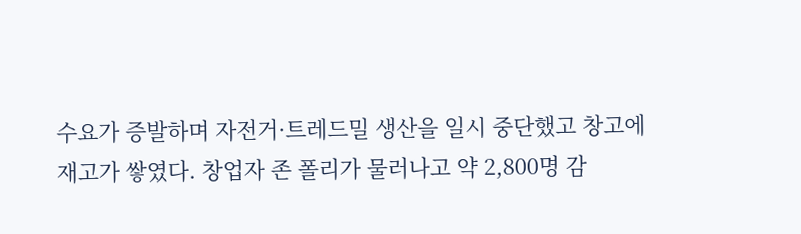수요가 증발하며 자전거·트레드밀 생산을 일시 중단했고 창고에 재고가 쌓였다. 창업자 존 폴리가 물러나고 약 2,800명 감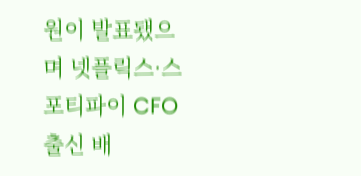원이 발표됐으며 넷플릭스·스포티파이 CFO 출신 배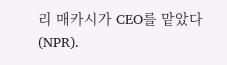리 매카시가 CEO를 맡았다(NPR).